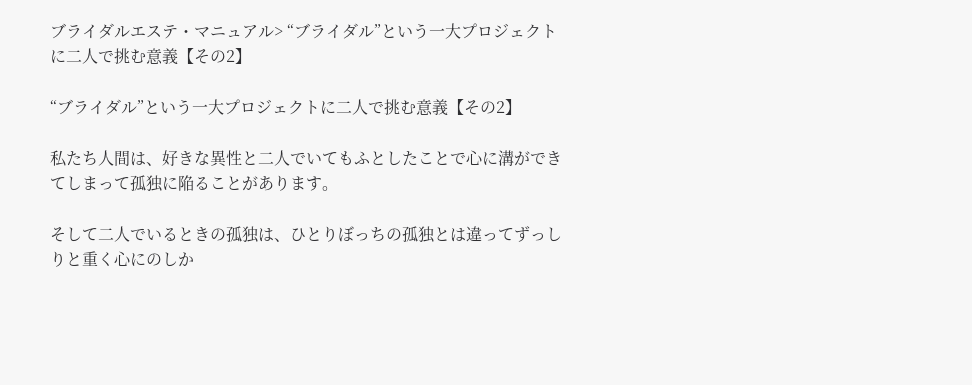ブライダルエステ・マニュアル> “ブライダル”という一大プロジェクトに二人で挑む意義【その2】

“ブライダル”という一大プロジェクトに二人で挑む意義【その2】

私たち人間は、好きな異性と二人でいてもふとしたことで心に溝ができてしまって孤独に陥ることがあります。

そして二人でいるときの孤独は、ひとりぼっちの孤独とは違ってずっしりと重く心にのしか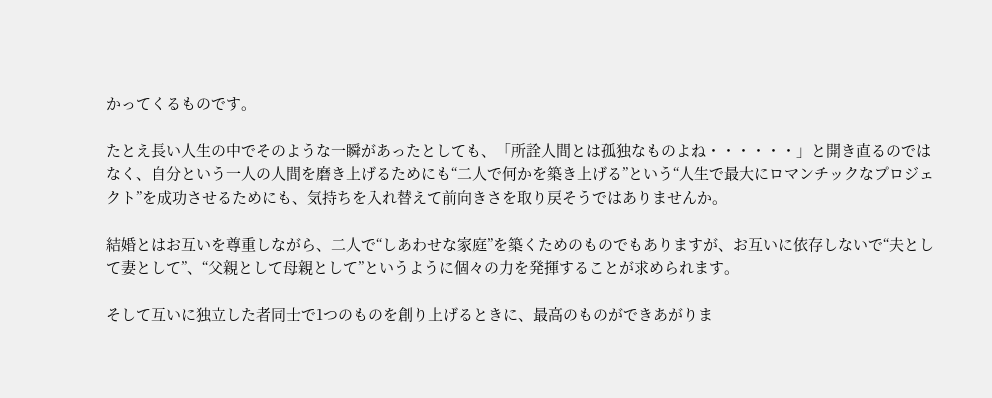かってくるものです。

たとえ長い人生の中でそのような一瞬があったとしても、「所詮人間とは孤独なものよね・・・・・・」と開き直るのではなく、自分という一人の人間を磨き上げるためにも“二人で何かを築き上げる”という“人生で最大にロマンチックなプロジェクト”を成功させるためにも、気持ちを入れ替えて前向きさを取り戻そうではありませんか。

結婚とはお互いを尊重しながら、二人で“しあわせな家庭”を築くためのものでもありますが、お互いに依存しないで“夫として妻として”、“父親として母親として”というように個々の力を発揮することが求められます。

そして互いに独立した者同士で1つのものを創り上げるときに、最高のものができあがりま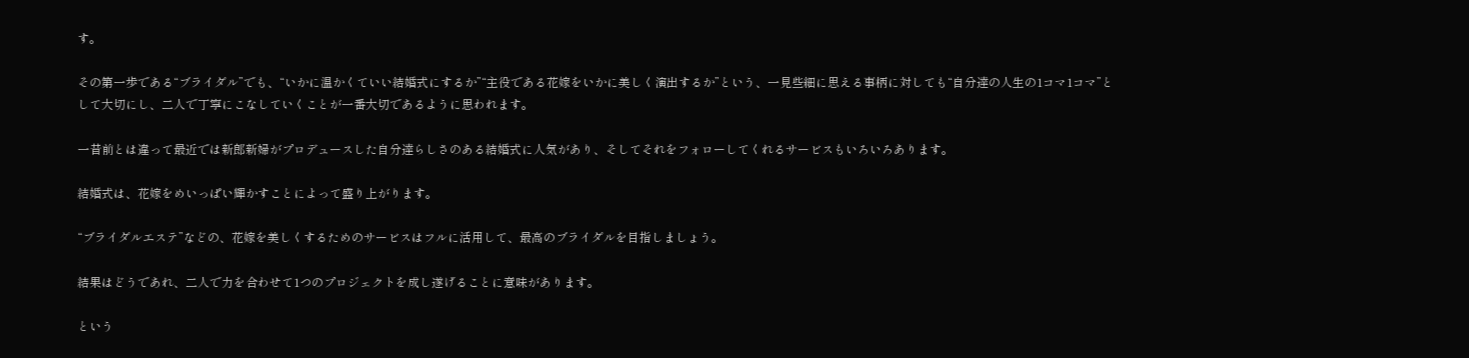す。

その第一歩である“ブライダル”でも、“いかに温かくていい結婚式にするか”“主役である花嫁をいかに美しく演出するか”という、一見些細に思える事柄に対しても“自分達の人生の1コマ1コマ”として大切にし、二人で丁寧にこなしていくことが一番大切であるように思われます。

一昔前とは違って最近では新郎新婦がプロデュースした自分達らしさのある結婚式に人気があり、そしてそれをフォローしてくれるサービスもいろいろあります。

結婚式は、花嫁をめいっぱい輝かすことによって盛り上がります。

“ブライダルエステ”などの、花嫁を美しくするためのサービスはフルに活用して、最高のブライダルを目指しましょう。

結果はどうであれ、二人で力を合わせて1つのプロジェクトを成し遂げることに意味があります。

という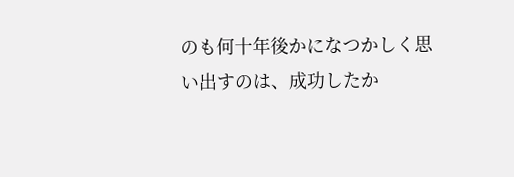のも何十年後かになつかしく思い出すのは、成功したか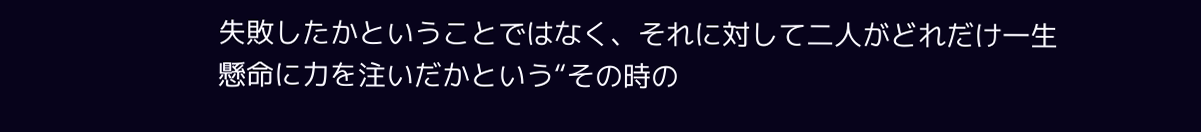失敗したかということではなく、それに対して二人がどれだけ一生懸命に力を注いだかという“その時の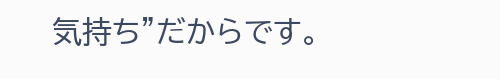気持ち”だからです。